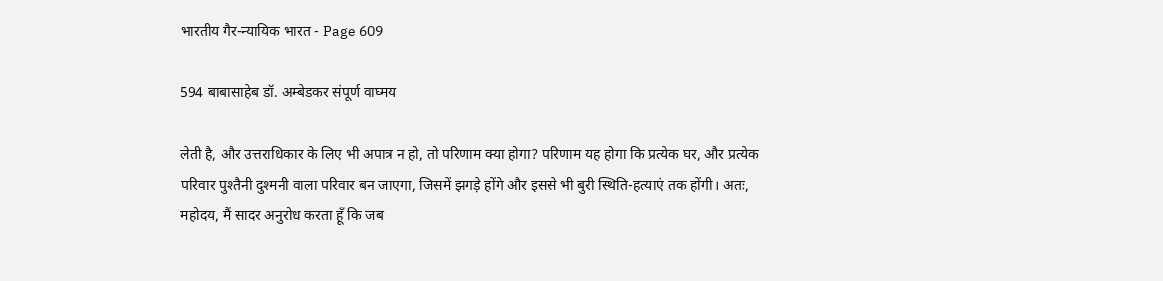भारतीय गैर-न्यायिक भारत - Page 609

594 बाबासाहेब डॉ. अम्बेडकर संपूर्ण वाघ्मय

लेती है, और उत्तराधिकार के लिए भी अपात्र न हो, तो परिणाम क्या होगा? परिणाम यह होगा कि प्रत्येक घर, और प्रत्येक परिवार पुश्तैनी दुश्मनी वाला परिवार बन जाएगा, जिसमें झगड़े होंगे और इससे भी बुरी स्थिति-हत्याएं तक होंगी। अतः, महोदय, मैं सादर अनुरोध करता हूँ कि जब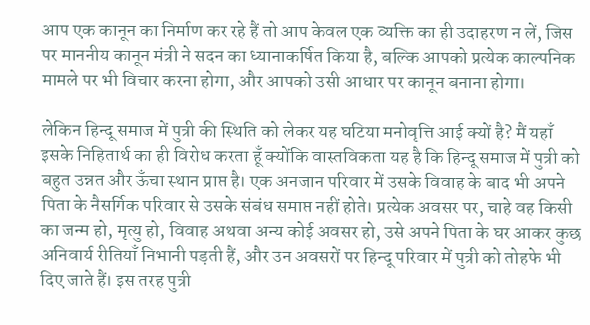आप एक कानून का निर्माण कर रहे हैं तो आप केवल एक व्यक्ति का ही उदाहरण न लें, जिस पर माननीय कानून मंत्री ने सदन का ध्यानाकर्षित किया है, बल्कि आपको प्रत्येक काल्पनिक मामले पर भी विचार करना होगा, और आपको उसी आधार पर कानून बनाना होगा।

लेकिन हिन्दू समाज में पुत्री की स्थिति को लेकर यह घटिया मनोवृत्ति आई क्यों है? मैं यहाँ इसके निहितार्थ का ही विरोध करता हूँ क्योंकि वास्तविकता यह है कि हिन्दू समाज में पुत्री को बहुत उन्नत और ऊँचा स्थान प्राप्त है। एक अनजान परिवार में उसके विवाह के बाद भी अपने पिता के नैसर्गिक परिवार से उसके संबंध समाप्त नहीं होते। प्रत्येक अवसर पर, चाहे वह किसी का जन्म हो, मृत्यु हो, विवाह अथवा अन्य कोई अवसर हो, उसे अपने पिता के घर आकर कुछ अनिवार्य रीतियाँ निभानी पड़ती हैं, और उन अवसरों पर हिन्दू परिवार में पुत्री को तोहफे भी दिए जाते हैं। इस तरह पुत्री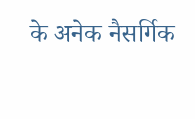के अनेक नैसर्गिक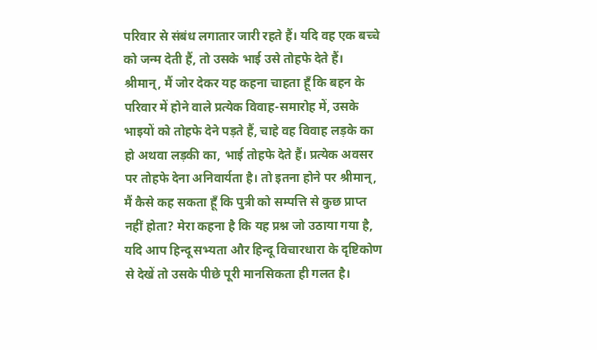परिवार से संबंध लगातार जारी रहते हैं। यदि वह एक बच्चे को जन्म देती हैं, तो उसके भाई उसे तोहफे देते हैं। श्रीमान्, मैं जोर देकर यह कहना चाहता हूँ कि बहन के परिवार में होने वाले प्रत्येक विवाह-समारोह में, उसके भाइयों को तोहफे देने पड़ते हैं, चाहे वह विवाह लड़के का हो अथवा लड़की का, भाई तोहफे देते हैं। प्रत्येक अवसर पर तोहफे देना अनिवार्यता है। तो इतना होने पर श्रीमान्, मैं कैसे कह सकता हूँ कि पुत्री को सम्पत्ति से कुछ प्राप्त नहीं होता? मेरा कहना है कि यह प्रश्न जो उठाया गया है, यदि आप हिन्दू सभ्यता और हिन्दू विचारधारा के दृष्टिकोण से देखें तो उसके पीछे पूरी मानसिकता ही गलत है।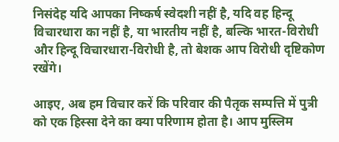निसंदेह यदि आपका निष्कर्ष स्वेदशी नहीं है, यदि वह हिन्दू विचारधारा का नहीं है, या भारतीय नहीं है, बल्कि भारत-विरोधी और हिन्दू विचारधारा-विरोधी है, तो बेशक आप विरोधी दृष्टिकोण रखेंगे।

आइए, अब हम विचार करें कि परिवार की पैतृक सम्पत्ति में पुत्री को एक हिस्सा देने का क्या परिणाम होता है। आप मुस्लिम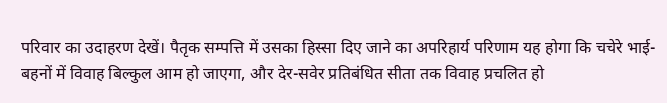परिवार का उदाहरण देखें। पैतृक सम्पत्ति में उसका हिस्सा दिए जाने का अपरिहार्य परिणाम यह होगा कि चचेरे भाई-बहनों में विवाह बिल्कुल आम हो जाएगा, और देर-सवेर प्रतिबंधित सीता तक विवाह प्रचलित हो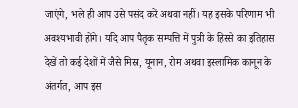जाएंगे, भले ही आप उसे पसंद करें अथवा नहीं। यह इसके परिणाम भी अवश्यभावी होंगे। यदि आप पैतृक सम्पत्ति में पुत्री के हिस्से का इतिहास देखें तो कई देशों में जैसे मिस्र, यूनान, रोम अथवा इस्लामिक कानून के अंतर्गत, आप इस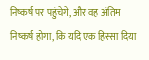निष्कर्ष पर पहुंचेगे, और वह अंतिम निष्कर्ष होगा, कि यदि एक हिस्सा दिया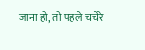जाना हो, तो पहले चचेरे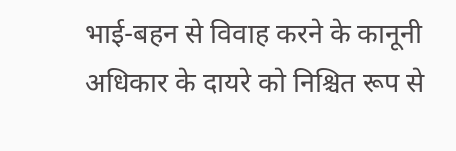भाई-बहन से विवाह करने के कानूनी अधिकार के दायरे को निश्चित रूप से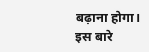बढ़ाना होगा। इस बारे